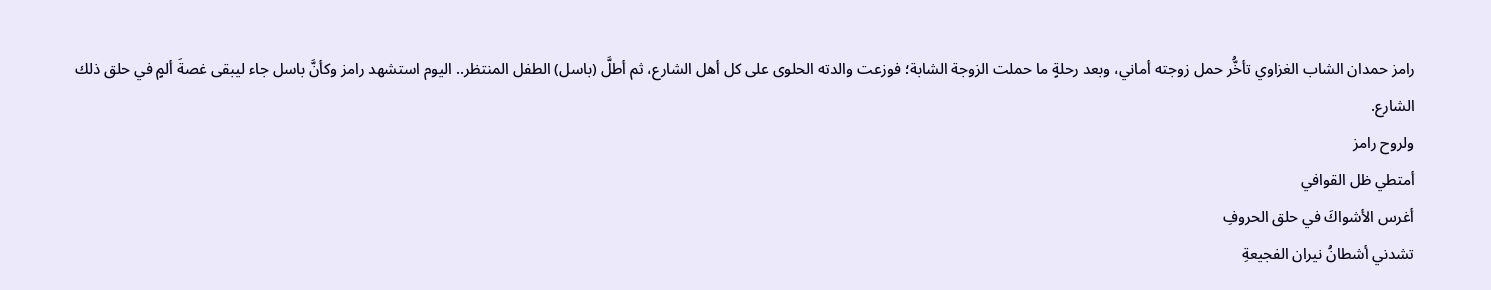رامز حمدان الشاب الغزاوي تأخُّر حمل زوجته أماني، وبعد رحلةٍ ما حملت الزوجة الشابة؛ فوزعت والدته الحلوى على كل أهل الشارع، ثم أطلَّ (باسل) الطفل المنتظر.. اليوم استشهد رامز وكأنَّ باسل جاء ليبقى غصةَ ألمٍ في حلق ذلك الشارع.
ولروح رامز
أمتطي ظل القوافي
أغرس الأشواكَ في حلق الحروفِ
تشدني أشطانُ نيران الفجيعةِ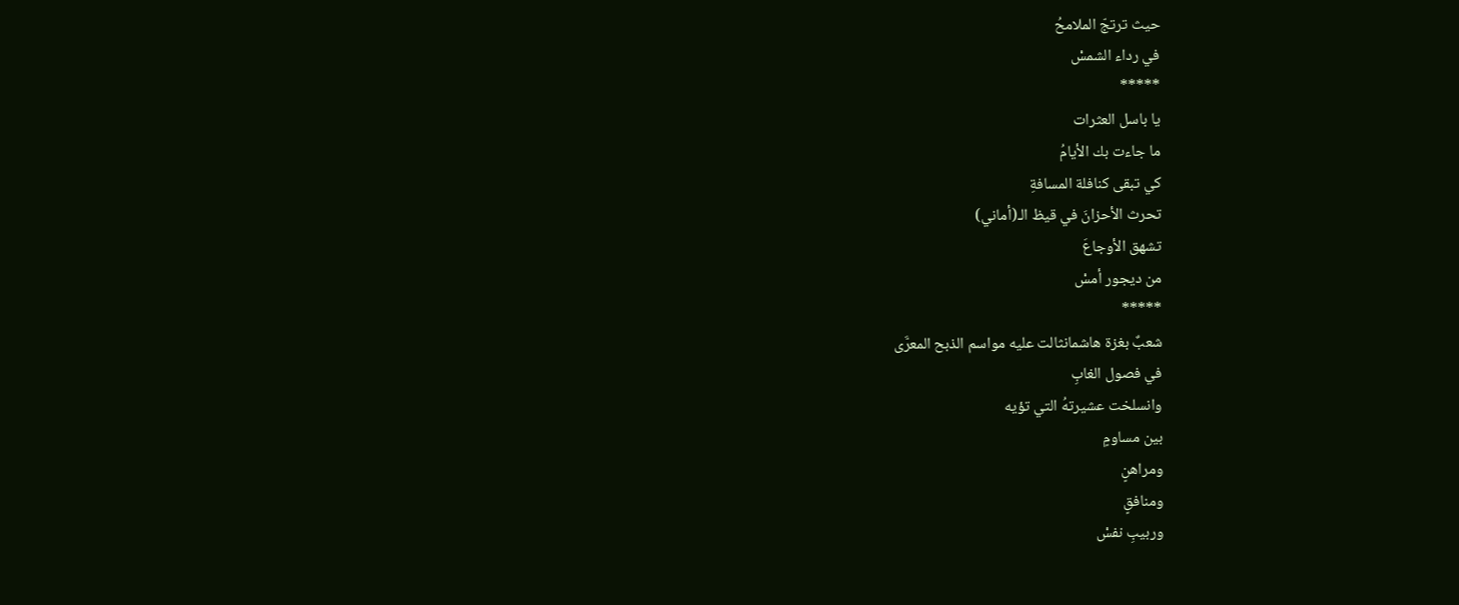حيث ترتجّ الملامحُ
في رداء الشمسْ
*****
يا باسل العثرات
ما جاءت بك الأيامُ
كي تبقى كنافلة المسافةِ
تحرث الأحزانَ في قيظ الـ(أماني)
تشهق الأوجاعَ
من ديجور أمسْ
*****
شعبٌ بغزة هاشمانثالت عليه مواسم الذبح المعرَّى
في فصول الغابِ
وانسلخت عشيرتهُ التي تؤيه
بين مساومٍ
ومراهنٍ
ومنافقٍ
وربيبِ نفسْ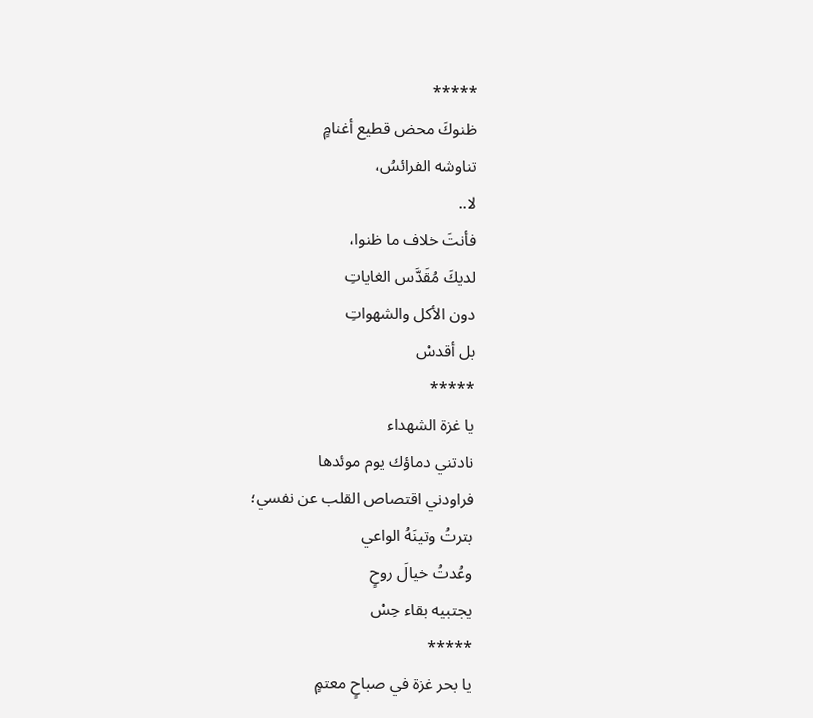*****
ظنوكَ محض قطيع أغنامٍ
تناوشه الفرائسُ،
لا..
فأنتَ خلاف ما ظنوا،
لديكَ مُقَدَّس الغاياتِ
دون الأكل والشهواتِ
بل أقدسْ
*****
يا غزة الشهداء
نادتني دماؤك يوم موئدها
فراودني اقتصاص القلب عن نفسي؛
بترتُ وتينَهُ الواعي
وعُدتُ خيالَ روحٍ
يجتبيه بقاء حِسْ
*****
يا بحر غزة في صباحٍ معتمٍ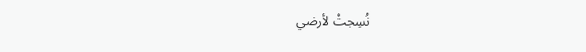نُسِجتْ لأرضي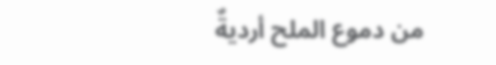من دموع الملح أرديةٌ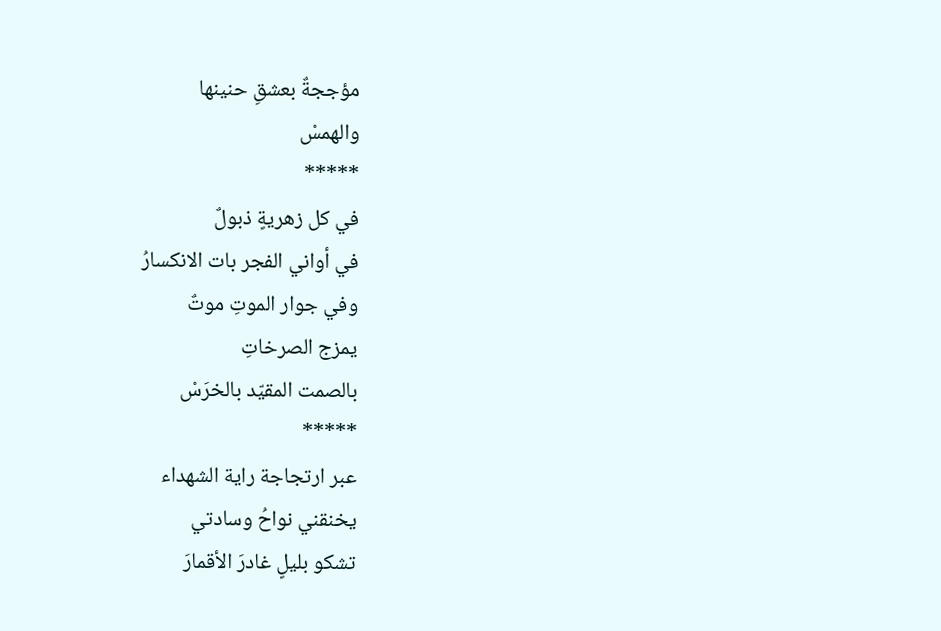مؤججةٌ بعشقِ حنينها
والهمسْ
*****
في كل زهريةٍ ذبولٌ
في أواني الفجر بات الانكسارُ
وفي جوار الموتِ موتٌ
يمزج الصرخاتِ
بالصمت المقيّد بالخرَسْ
*****
عبر ارتجاجة راية الشهداء
يخنقني نواحُ وسادتي
تشكو بليلٍ غادرَ الأقمارَ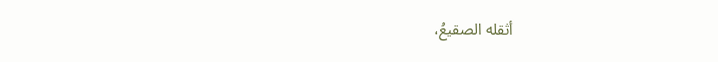أثقله الصقيعُ،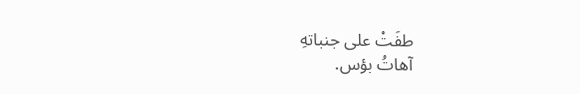طفَتْ على جنباتهِ
آهاتُ بؤس.